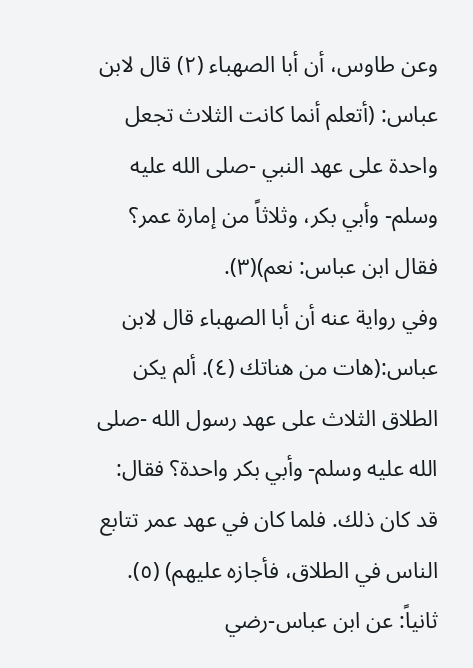وعن طاوس، أن أبا الصهباء (٢) قال لابن عباس: (أتعلم أنما كانت الثلاث تجعل واحدة على عهد النبي -صلى الله عليه وسلم- وأبي بكر، وثلاثاً من إمارة عمر؟ فقال ابن عباس: نعم)(٣).
وفي رواية عنه أن أبا الصهباء قال لابن عباس:(هات من هناتك (٤). ألم يكن الطلاق الثلاث على عهد رسول الله -صلى الله عليه وسلم- وأبي بكر واحدة؟ فقال: قد كان ذلك. فلما كان في عهد عمر تتابع الناس في الطلاق، فأجازه عليهم) (٥).
ثانياً: عن ابن عباس-رضي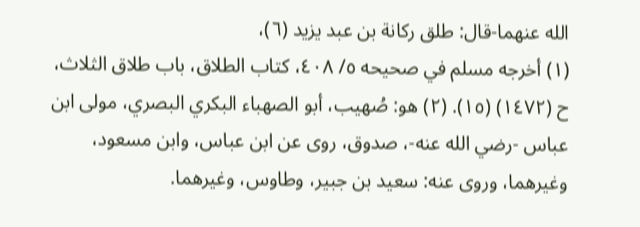الله عنهما-قال: طلق ركانة بن عبد يزيد (٦)،
(١) أخرجه مسلم في صحيحه ٥/ ٤٠٨، كتاب الطلاق، باب طلاق الثلاث، ح (١٤٧٢) (١٥). (٢) هو: صُهيب، أبو الصهباء البكري البصري، مولى ابن عباس -رضي الله عنه-، صدوق، روى عن ابن عباس، وابن مسعود، وغيرهما، وروى عنه: سعيد بن جبير، وطاوس، وغيرهما.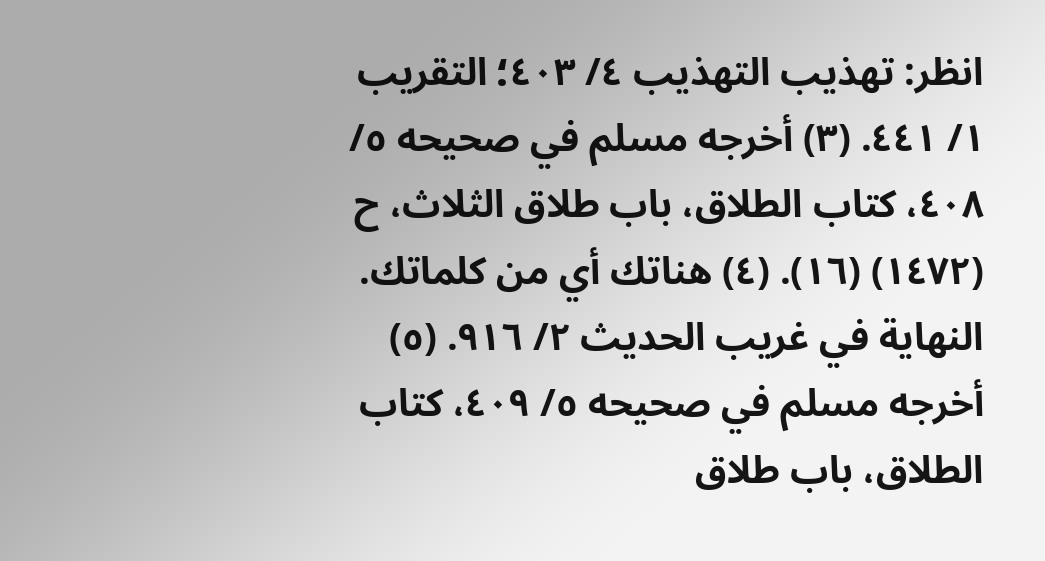انظر: تهذيب التهذيب ٤/ ٤٠٣؛ التقريب ١/ ٤٤١. (٣) أخرجه مسلم في صحيحه ٥/ ٤٠٨، كتاب الطلاق، باب طلاق الثلاث، ح (١٤٧٢) (١٦). (٤) هناتك أي من كلماتك. النهاية في غريب الحديث ٢/ ٩١٦. (٥) أخرجه مسلم في صحيحه ٥/ ٤٠٩، كتاب الطلاق، باب طلاق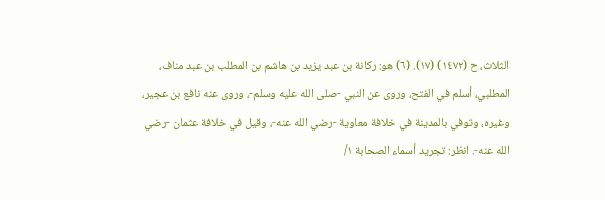الثلاث، ح (١٤٧٢) (١٧). (٦) هو: ركانة بن عبد يزيد بن هاشم بن المطلب بن عبد مناف، المطلبي، أسلم في الفتح، وروى عن النبي -صلى الله عليه وسلم-، وروى عنه نافع بن عجير، وغيره، وتوفي بالمدينة في خلافة معاوية -رضي الله عنه-، وقيل في خلافة عثمان -رضي الله عنه-. انظر: تجريد أسماء الصحابة ١/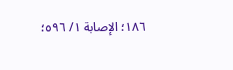١٨٦؛ الإصابة ١/ ٥٩٦؛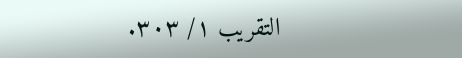التقريب ١/ ٣٠٣.